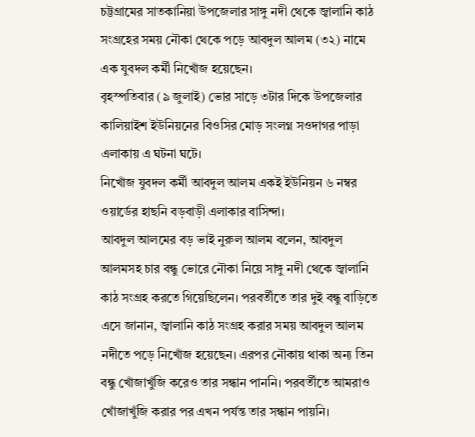চট্টগ্রামের সাতকানিয়া উপজেলার সাঙ্গু নদী থেকে জ্বালানি কাঠ সংগ্রহের সময় নৌকা থেকে পড়ে আবদুল আলম (৩২) নামে এক যুবদল কর্মী নিখোঁজ হয়েছেন।
বৃহস্পতিবার (৯ জুলাই) ভোর সাড়ে ৩টার দিকে উপজেলার কালিয়াইশ ইউনিয়নের বিওসির মোড় সংলগ্ন সওদাগর পাড়া এলাকায় এ ঘটনা ঘটে।
নিখোঁজ যুবদল কর্মী আবদুল আলম একই ইউনিয়ন ৬ নম্বর ওয়ার্ডের হাছনি বড়বাড়ী এলাকার বাসিন্দা।
আবদুল আলমের বড় ভাই নুরুল আলম বলেন, আবদুল আলমসহ চার বন্ধু ভোরে নৌকা নিয়ে সাঙ্গু নদী থেকে জ্বালানি কাঠ সংগ্রহ করতে গিয়েছিলেন। পরবর্তীতে তার দুই বন্ধু বাড়িতে এসে জানান, জ্বালানি কাঠ সংগ্রহ করার সময় আবদুল আলম নদীতে পড়ে নিখোঁজ হয়েছেন। এরপর নৌকায় থাকা অন্য তিন বন্ধু খোঁজাখুঁজি করেও তার সন্ধান পাননি। পরবর্তীতে আমরাও খোঁজাখুঁজি করার পর এখন পর্যন্ত তার সন্ধান পায়নি।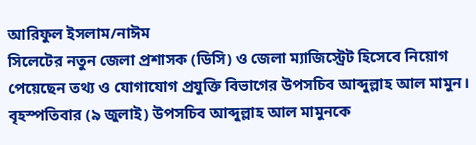আরিফুল ইসলাম/নাঈম
সিলেটের নতুন জেলা প্রশাসক (ডিসি) ও জেলা ম্যাজিস্ট্রেট হিসেবে নিয়োগ পেয়েছেন তথ্য ও যোগাযোগ প্রযুক্তি বিভাগের উপসচিব আব্দুল্লাহ আল মামুন।
বৃহস্পতিবার (৯ জুলাই) উপসচিব আব্দুল্লাহ আল মামুনকে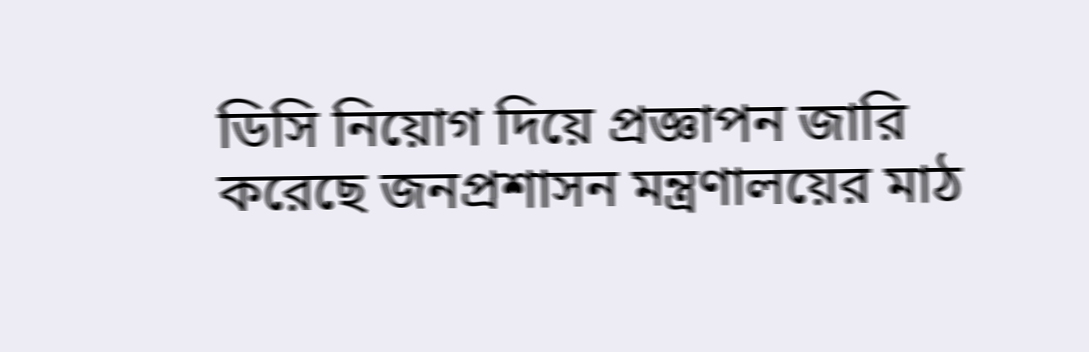ডিসি নিয়োগ দিয়ে প্রজ্ঞাপন জারি করেছে জনপ্রশাসন মন্ত্রণালয়ের মাঠ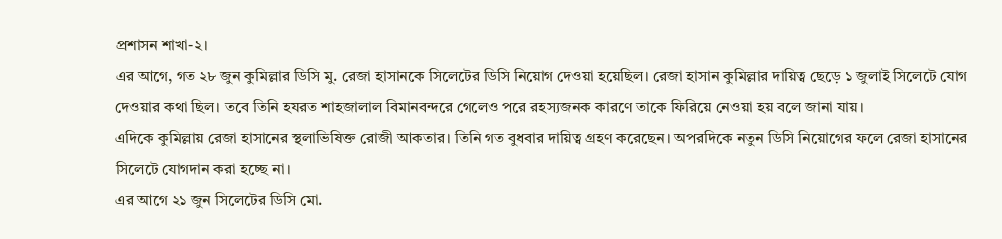প্রশাসন শাখা-২।
এর আগে, গত ২৮ জুন কুমিল্লার ডিসি মু. রেজা হাসানকে সিলেটের ডিসি নিয়োগ দেওয়া হয়েছিল। রেজা হাসান কুমিল্লার দায়িত্ব ছেড়ে ১ জুলাই সিলেটে যোগ দেওয়ার কথা ছিল। তবে তিনি হযরত শাহজালাল বিমানবন্দরে গেলেও পরে রহস্যজনক কারণে তাকে ফিরিয়ে নেওয়া হয় বলে জানা যায়।
এদিকে কুমিল্লায় রেজা হাসানের স্থলাভিষিক্ত রোজী আকতার। তিনি গত বুধবার দায়িত্ব গ্রহণ করেছেন। অপরদিকে নতুন ডিসি নিয়োগের ফলে রেজা হাসানের সিলেটে যোগদান করা হচ্ছে না।
এর আগে ২১ জুন সিলেটের ডিসি মো.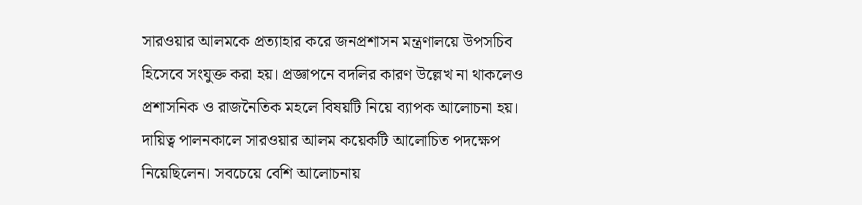সারওয়ার আলমকে প্রত্যাহার করে জনপ্রশাসন মন্ত্রণালয়ে উপসচিব হিসেবে সংযুক্ত করা হয়। প্রজ্ঞাপনে বদলির কারণ উল্লেখ না থাকলেও প্রশাসনিক ও রাজনৈতিক মহলে বিষয়টি নিয়ে ব্যাপক আলোচনা হয়।
দায়িত্ব পালনকালে সারওয়ার আলম কয়েকটি আলোচিত পদক্ষেপ নিয়েছিলেন। সবচেয়ে বেশি আলোচনায়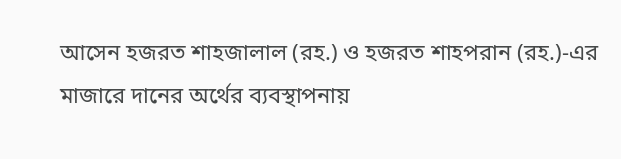আসেন হজরত শাহজালাল (রহ.) ও হজরত শাহপরান (রহ.)-এর মাজারে দানের অর্থের ব্যবস্থাপনায়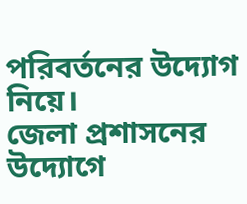পরিবর্তনের উদ্যোগ নিয়ে।
জেলা প্রশাসনের উদ্যোগে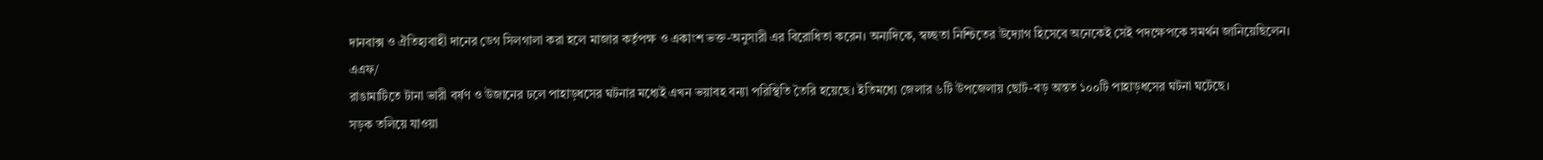দানবাক্স ও ঐতিহ্যবাহী দানের ডেগ সিলগালা করা হলে মাজার কর্তৃপক্ষ ও একাংশ ভক্ত-অনুসারী এর বিরোধিতা করেন। অন্যদিকে, স্বচ্ছতা নিশ্চিতের উদ্যোগ হিসেবে অনেকেই সেই পদক্ষেপকে সমর্থন জানিয়েছিলেন।
এএফ/
রাঙামাটিতে টানা ভারী বর্ষণ ও উজানের ঢলে পাহাড়ধসের ঘটনার মধ্যেই এখন ভয়াবহ বন্যা পরিস্থিতি তৈরি হয়েছে। ইতিমধ্যে জেলার ৬টি উপজেলায় ছোট-বড় অন্তত ১০০টি পাহাড়ধসের ঘটনা ঘটেছে।
সড়ক তলিয়ে যাওয়া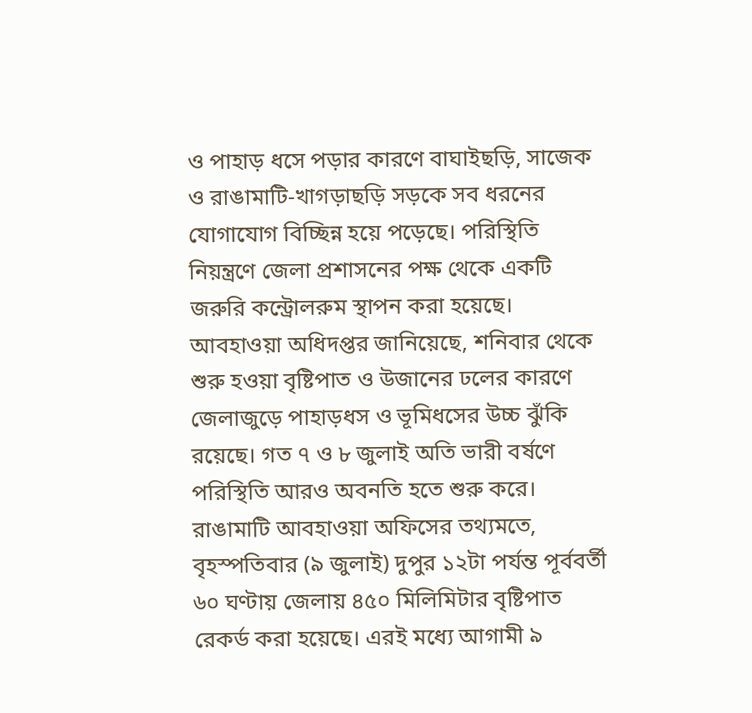ও পাহাড় ধসে পড়ার কারণে বাঘাইছড়ি, সাজেক ও রাঙামাটি-খাগড়াছড়ি সড়কে সব ধরনের যোগাযোগ বিচ্ছিন্ন হয়ে পড়েছে। পরিস্থিতি নিয়ন্ত্রণে জেলা প্রশাসনের পক্ষ থেকে একটি জরুরি কন্ট্রোলরুম স্থাপন করা হয়েছে।
আবহাওয়া অধিদপ্তর জানিয়েছে, শনিবার থেকে শুরু হওয়া বৃষ্টিপাত ও উজানের ঢলের কারণে জেলাজুড়ে পাহাড়ধস ও ভূমিধসের উচ্চ ঝুঁকি রয়েছে। গত ৭ ও ৮ জুলাই অতি ভারী বর্ষণে পরিস্থিতি আরও অবনতি হতে শুরু করে।
রাঙামাটি আবহাওয়া অফিসের তথ্যমতে, বৃহস্পতিবার (৯ জুলাই) দুপুর ১২টা পর্যন্ত পূর্ববর্তী ৬০ ঘণ্টায় জেলায় ৪৫০ মিলিমিটার বৃষ্টিপাত রেকর্ড করা হয়েছে। এরই মধ্যে আগামী ৯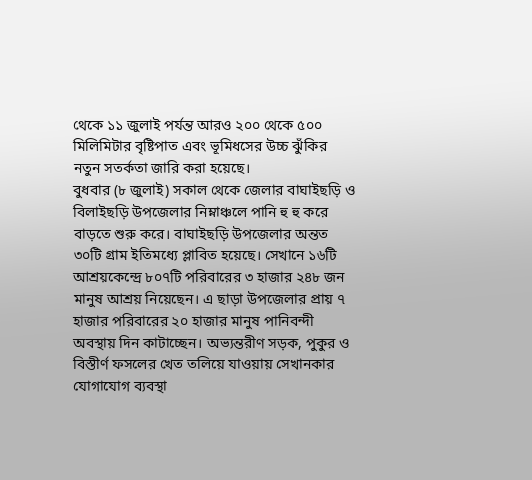থেকে ১১ জুলাই পর্যন্ত আরও ২০০ থেকে ৫০০ মিলিমিটার বৃষ্টিপাত এবং ভূমিধসের উচ্চ ঝুঁকির নতুন সতর্কতা জারি করা হয়েছে।
বুধবার (৮ জুলাই) সকাল থেকে জেলার বাঘাইছড়ি ও বিলাইছড়ি উপজেলার নিম্নাঞ্চলে পানি হু হু করে বাড়তে শুরু করে। বাঘাইছড়ি উপজেলার অন্তত ৩০টি গ্রাম ইতিমধ্যে প্লাবিত হয়েছে। সেখানে ১৬টি আশ্রয়কেন্দ্রে ৮০৭টি পরিবারের ৩ হাজার ২৪৮ জন মানুষ আশ্রয় নিয়েছেন। এ ছাড়া উপজেলার প্রায় ৭ হাজার পরিবারের ২০ হাজার মানুষ পানিবন্দী অবস্থায় দিন কাটাচ্ছেন। অভ্যন্তরীণ সড়ক, পুকুর ও বিস্তীর্ণ ফসলের খেত তলিয়ে যাওয়ায় সেখানকার যোগাযোগ ব্যবস্থা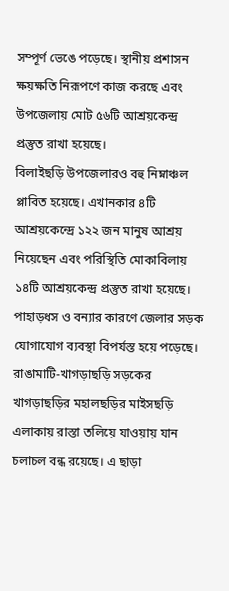সম্পূর্ণ ভেঙে পড়েছে। স্থানীয় প্রশাসন ক্ষয়ক্ষতি নিরূপণে কাজ করছে এবং উপজেলায় মোট ৫৬টি আশ্রয়কেন্দ্র প্রস্তুত রাখা হয়েছে।
বিলাইছড়ি উপজেলারও বহু নিম্নাঞ্চল প্লাবিত হয়েছে। এখানকার ৪টি আশ্রয়কেন্দ্রে ১২২ জন মানুষ আশ্রয় নিয়েছেন এবং পরিস্থিতি মোকাবিলায় ১৪টি আশ্রয়কেন্দ্র প্রস্তুত রাখা হয়েছে।
পাহাড়ধস ও বন্যার কারণে জেলার সড়ক যোগাযোগ ব্যবস্থা বিপর্যস্ত হয়ে পড়েছে। রাঙামাটি-খাগড়াছড়ি সড়কের খাগড়াছড়ির মহালছড়ির মাইসছড়ি এলাকায় রাস্তা তলিয়ে যাওয়ায় যান চলাচল বন্ধ রয়েছে। এ ছাড়া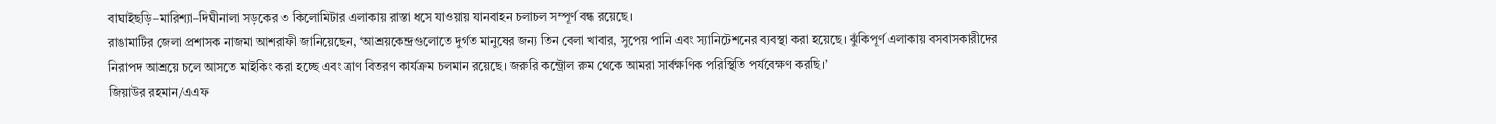বাঘাইছড়ি–মারিশ্যা–দিঘীনালা সড়কের ৩ কিলোমিটার এলাকায় রাস্তা ধসে যাওয়ায় যানবাহন চলাচল সম্পূর্ণ বন্ধ রয়েছে।
রাঙামাটির জেলা প্রশাসক নাজমা আশরাফী জানিয়েছেন, ‘আশ্রয়কেন্দ্রগুলোতে দুর্গত মানুষের জন্য তিন বেলা খাবার, সুপেয় পানি এবং স্যানিটেশনের ব্যবস্থা করা হয়েছে। ঝুঁকিপূর্ণ এলাকায় বসবাসকারীদের নিরাপদ আশ্রয়ে চলে আসতে মাইকিং করা হচ্ছে এবং ত্রাণ বিতরণ কার্যক্রম চলমান রয়েছে। জরুরি কন্ট্রোল রুম থেকে আমরা সার্বক্ষণিক পরিস্থিতি পর্যবেক্ষণ করছি।’
জিয়াউর রহমান/এএফ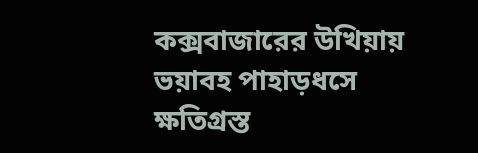কক্সবাজারের উখিয়ায় ভয়াবহ পাহাড়ধসে ক্ষতিগ্রস্ত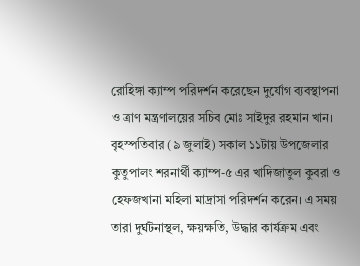রোহিঙ্গা ক্যাম্প পরিদর্শন করেছেন দুর্যোগ ব্যবস্থাপনা ও ত্রাণ মন্ত্রণালয়ের সচিব মোঃ সাইদুর রহমান খান।
বৃহস্পতিবার (৯ জুলাই) সকাল ১১টায় উপজেলার কুতুপালং শরনার্থী ক্যাম্প-৫ এর খাদিজাতুল কুবরা ও হেফজখানা মহিলা মাদ্রাসা পরিদর্শন করেন। এ সময় তারা দুর্ঘটনাস্থল, ক্ষয়ক্ষতি, উদ্ধার কার্যক্রম এবং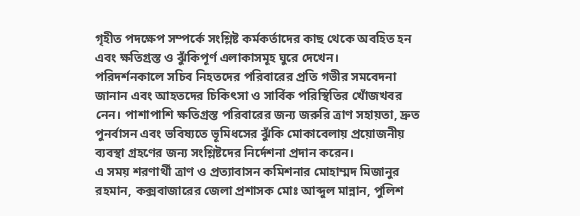গৃহীত পদক্ষেপ সম্পর্কে সংশ্লিষ্ট কর্মকর্তাদের কাছ থেকে অবহিত হন এবং ক্ষতিগ্রস্ত ও ঝুঁকিপূর্ণ এলাকাসমূহ ঘুরে দেখেন।
পরিদর্শনকালে সচিব নিহতদের পরিবারের প্রতি গভীর সমবেদনা জানান এবং আহতদের চিকিৎসা ও সার্বিক পরিস্থিতির খোঁজখবর নেন। পাশাপাশি ক্ষতিগ্রস্ত পরিবারের জন্য জরুরি ত্রাণ সহায়তা, দ্রুত পুনর্বাসন এবং ভবিষ্যতে ভূমিধসের ঝুঁকি মোকাবেলায় প্রয়োজনীয় ব্যবস্থা গ্রহণের জন্য সংশ্লিষ্টদের নির্দেশনা প্রদান করেন।
এ সময় শরণার্থী ত্রাণ ও প্রত্যাবাসন কমিশনার মোহাম্মদ মিজানুর রহমান, কক্সবাজারের জেলা প্রশাসক মোঃ আব্দুল মান্নান, পুলিশ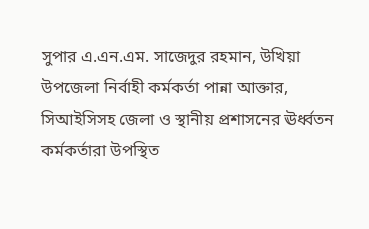সুপার এ.এন.এম. সাজেদুর রহমান, উখিয়া উপজেলা নির্বাহী কর্মকর্তা পান্না আক্তার, সিআইসিসহ জেলা ও স্থানীয় প্রশাসনের ঊর্ধ্বতন কর্মকর্তারা উপস্থিত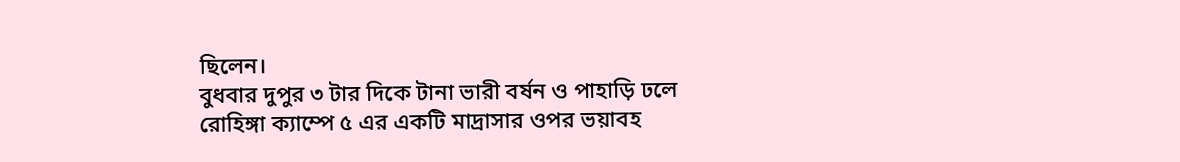ছিলেন।
বুধবার দুপুর ৩ টার দিকে টানা ভারী বর্ষন ও পাহাড়ি ঢলে রোহিঙ্গা ক্যাম্পে ৫ এর একটি মাদ্রাসার ওপর ভয়াবহ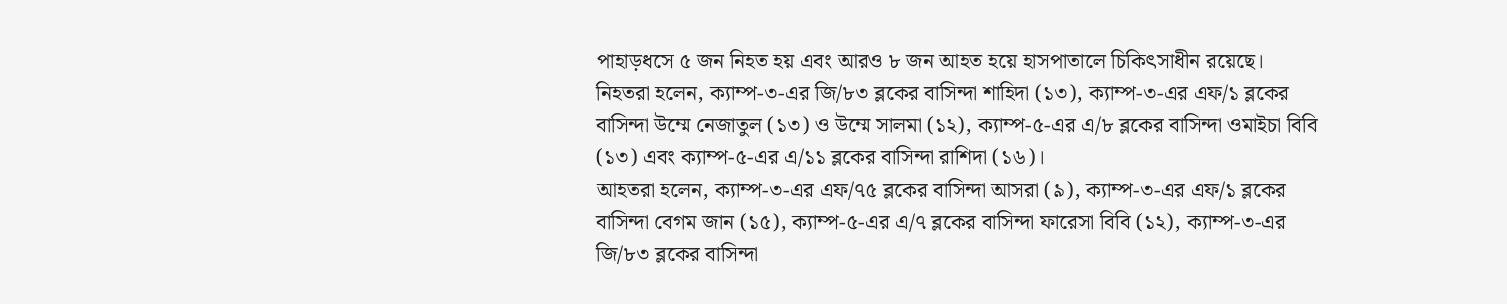পাহাড়ধসে ৫ জন নিহত হয় এবং আরও ৮ জন আহত হয়ে হাসপাতালে চিকিৎসাধীন রয়েছে।
নিহতরা হলেন, ক্যাম্প-৩-এর জি/৮৩ ব্লকের বাসিন্দা শাহিদা (১৩), ক্যাম্প-৩-এর এফ/১ ব্লকের বাসিন্দা উম্মে নেজাতুল (১৩) ও উম্মে সালমা (১২), ক্যাম্প-৫-এর এ/৮ ব্লকের বাসিন্দা ওমাইচা বিবি (১৩) এবং ক্যাম্প-৫-এর এ/১১ ব্লকের বাসিন্দা রাশিদা (১৬)।
আহতরা হলেন, ক্যাম্প-৩-এর এফ/৭৫ ব্লকের বাসিন্দা আসরা (৯), ক্যাম্প-৩-এর এফ/১ ব্লকের বাসিন্দা বেগম জান (১৫), ক্যাম্প-৫-এর এ/৭ ব্লকের বাসিন্দা ফারেসা বিবি (১২), ক্যাম্প-৩-এর জি/৮৩ ব্লকের বাসিন্দা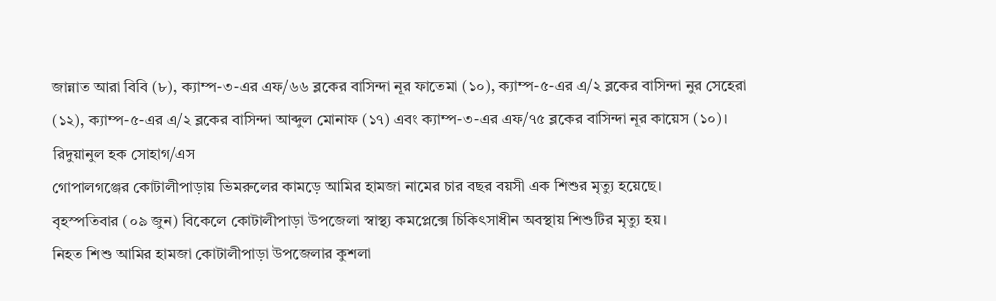জান্নাত আরা বিবি (৮), ক্যাম্প-৩-এর এফ/৬৬ ব্লকের বাসিন্দা নূর ফাতেমা (১০), ক্যাম্প-৫-এর এ/২ ব্লকের বাসিন্দা নুর সেহেরা (১২), ক্যাম্প-৫-এর এ/২ ব্লকের বাসিন্দা আব্দুল মোনাফ (১৭) এবং ক্যাম্প-৩-এর এফ/৭৫ ব্লকের বাসিন্দা নূর কায়েস (১০)।
রিদুয়ানুল হক সোহাগ/এস
গোপালগঞ্জের কোটালীপাড়ায় ভিমরুলের কামড়ে আমির হামজা নামের চার বছর বয়সী এক শিশুর মৃত্যু হয়েছে।
বৃহস্পতিবার (০৯ জুন) বিকেলে কোটালীপাড়া উপজেলা স্বাস্থ্য কমপ্লেক্সে চিকিৎসাধীন অবস্থায় শিশুটির মৃত্যু হয়।
নিহত শিশু আমির হামজা কোটালীপাড়া উপজেলার কুশলা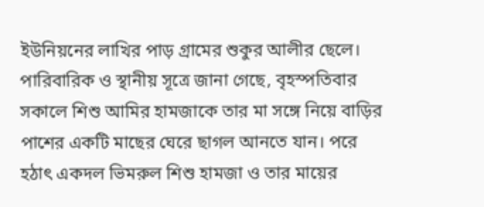ইউনিয়নের লাখির পাড় গ্রামের শুকুর আলীর ছেলে।
পারিবারিক ও স্থানীয় সূত্রে জানা গেছে, বৃহস্পতিবার সকালে শিশু আমির হামজাকে তার মা সঙ্গে নিয়ে বাড়ির পাশের একটি মাছের ঘেরে ছাগল আনতে যান। পরে হঠাৎ একদল ভিমরুল শিশু হামজা ও তার মায়ের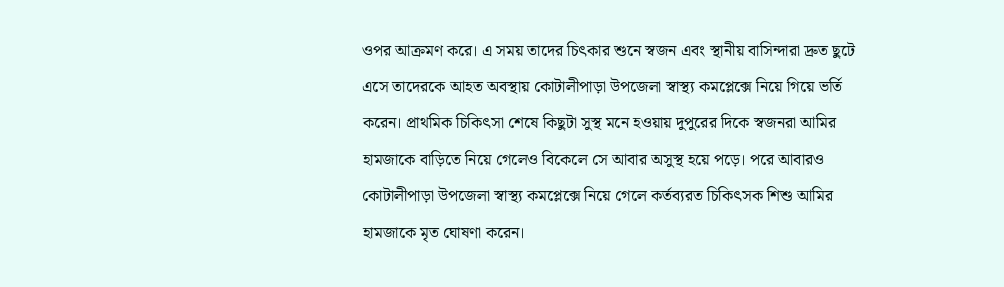ওপর আক্রমণ করে। এ সময় তাদের চিৎকার শুনে স্বজন এবং স্থানীয় বাসিন্দারা দ্রুত ছুটে এসে তাদেরকে আহত অবস্থায় কোটালীপাড়া উপজেলা স্বাস্থ্য কমপ্লেক্সে নিয়ে গিয়ে ভর্তি করেন। প্রাথমিক চিকিৎসা শেষে কিছুটা সুস্থ মনে হওয়ায় দুপুরের দিকে স্বজনরা আমির হামজাকে বাড়িতে নিয়ে গেলেও বিকেলে সে আবার অসুস্থ হয়ে পড়ে। পরে আবারও কোটালীপাড়া উপজেলা স্বাস্থ্য কমপ্লেক্সে নিয়ে গেলে কর্তব্যরত চিকিৎসক শিশু আমির হামজাকে মৃত ঘোষণা করেন।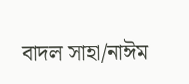বাদল সাহা/নাঈম